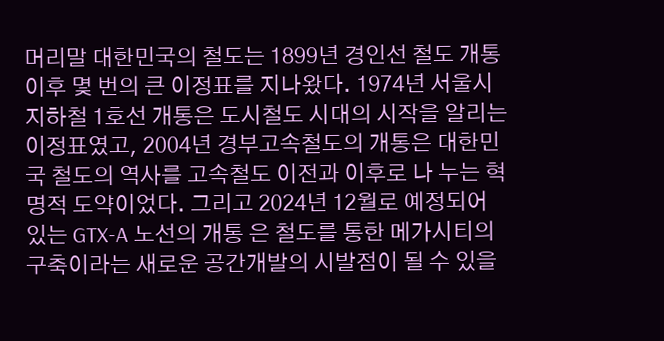머리말 대한민국의 철도는 1899년 경인선 철도 개통 이후 몇 번의 큰 이정표를 지나왔다. 1974년 서울시 지하철 1호선 개통은 도시철도 시대의 시작을 알리는 이정표였고, 2004년 경부고속철도의 개통은 대한민국 철도의 역사를 고속철도 이전과 이후로 나 누는 혁명적 도약이었다. 그리고 2024년 12월로 예정되어 있는 GTX-A 노선의 개통 은 철도를 통한 메가시티의 구축이라는 새로운 공간개발의 시발점이 될 수 있을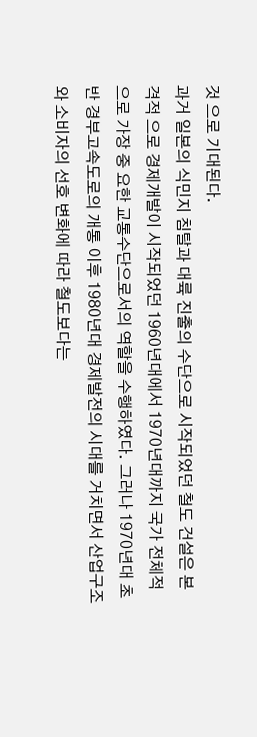것 으로 기대된다.
과거 일본의 식민지 침탈과 대륙 진출의 수단으로 시작되었던 철도 건설은 본격적 으로 경제개발이 시작되었던 1960년대에서 1970년대까지 국가 전체적으로 가장 중 요한 교통수단으로서의 역할을 수행하였다. 그러나 1970년대 초반 경부고속도로의 개통 이후 1980년대 경제발전의 시대를 거치면서 산업구조와 소비자의 선호 변화에 따라 철도보다는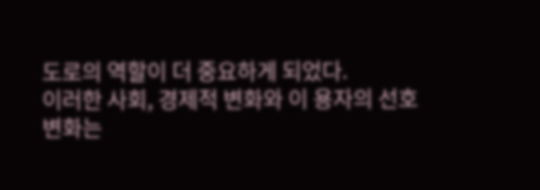도로의 역할이 더 중요하게 되었다.
이러한 사회, 경제적 변화와 이 용자의 선호 변화는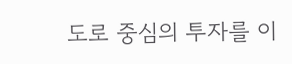도로 중심의 투자를 이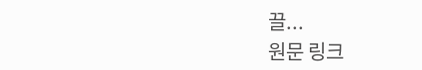끌...
원문 링크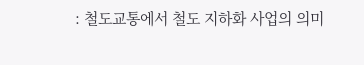: 철도교통에서 철도 지하화 사업의 의미